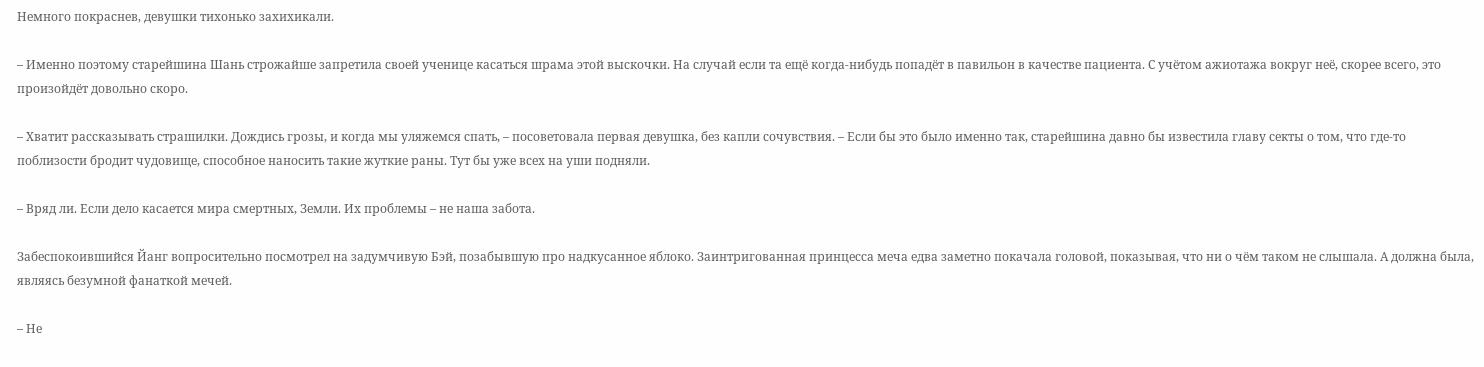Немного покраснев, девушки тихонько захихикали.

– Именно поэтому старейшина Шань строжайше запретила своей ученице касаться шрама этой выскочки. На случай если та ещё когда-нибудь попадёт в павильон в качестве пациента. С учётом ажиотажа вокруг неё, скорее всего, это произойдёт довольно скоро.

– Хватит рассказывать страшилки. Дождись грозы, и когда мы уляжемся спать, – посоветовала первая девушка, без капли сочувствия. – Если бы это было именно так, старейшина давно бы известила главу секты о том, что где-то поблизости бродит чудовище, способное наносить такие жуткие раны. Тут бы уже всех на уши подняли.

– Вряд ли. Если дело касается мира смертных, Земли. Их проблемы – не наша забота.

Забеспокоившийся Йанг вопросительно посмотрел на задумчивую Бэй, позабывшую про надкусанное яблоко. Заинтригованная принцесса меча едва заметно покачала головой, показывая, что ни о чём таком не слышала. А должна была, являясь безумной фанаткой мечей.

– Не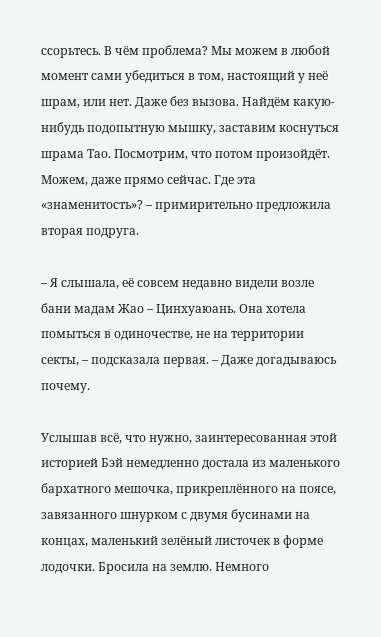ссорьтесь. В чём проблема? Мы можем в любой момент сами убедиться в том, настоящий у неё шрам, или нет. Даже без вызова. Найдём какую-нибудь подопытную мышку, заставим коснуться шрама Тао. Посмотрим, что потом произойдёт. Можем, даже прямо сейчас. Где эта «знаменитость»? – примирительно предложила вторая подруга.

– Я слышала, её совсем недавно видели возле бани мадам Жао – Цинхуаюань. Она хотела помыться в одиночестве, не на территории секты, – подсказала первая. – Даже догадываюсь почему.

Услышав всё, что нужно, заинтересованная этой историей Бэй немедленно достала из маленького бархатного мешочка, прикреплённого на поясе, завязанного шнурком с двумя бусинами на концах, маленький зелёный листочек в форме лодочки. Бросила на землю. Немного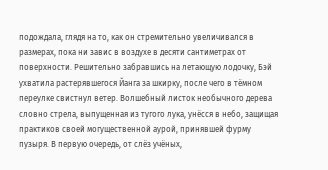подождала, глядя на то, как он стремительно увеличивался в размерах, пока ни завис в воздухе в десяти сантиметрах от поверхности. Решительно забравшись на летающую лодочку, Бэй ухватила растерявшегося Йанга за шкирку, после чего в тёмном переулке свистнул ветер. Волшебный листок необычного дерева словно стрела, выпущенная из тугого лука, унёсся в небо, защищая практиков своей могущественной аурой, принявшей фурму пузыря. В первую очередь, от слёз учёных,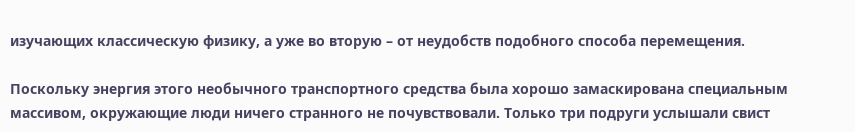изучающих классическую физику, а уже во вторую – от неудобств подобного способа перемещения.

Поскольку энергия этого необычного транспортного средства была хорошо замаскирована специальным массивом, окружающие люди ничего странного не почувствовали. Только три подруги услышали свист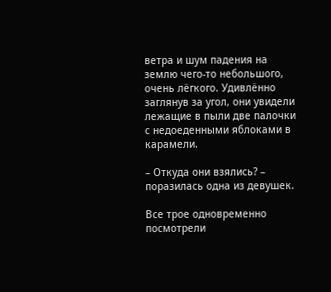ветра и шум падения на землю чего-то небольшого, очень лёгкого. Удивлённо заглянув за угол, они увидели лежащие в пыли две палочки с недоеденными яблоками в карамели.

– Откуда они взялись? – поразилась одна из девушек.

Все трое одновременно посмотрели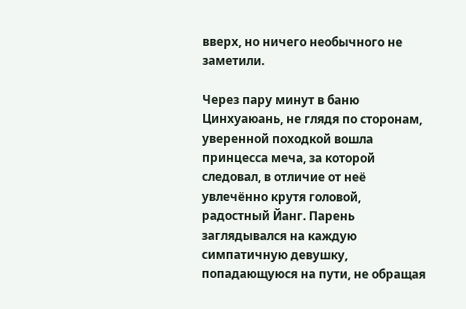вверх, но ничего необычного не заметили.

Через пару минут в баню Цинхуаюань, не глядя по сторонам, уверенной походкой вошла принцесса меча, за которой следовал, в отличие от неё увлечённо крутя головой, радостный Йанг. Парень заглядывался на каждую симпатичную девушку, попадающуюся на пути, не обращая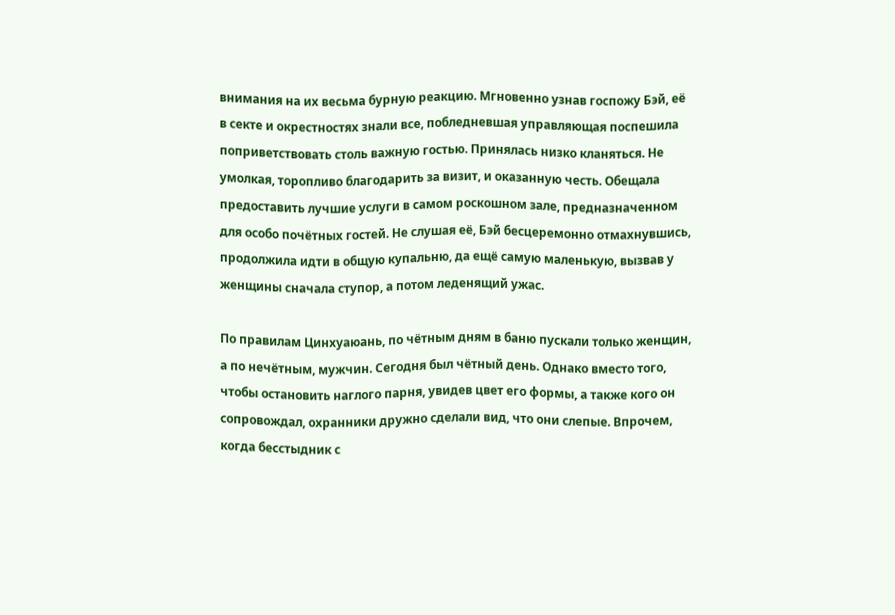внимания на их весьма бурную реакцию. Мгновенно узнав госпожу Бэй, её в секте и окрестностях знали все, побледневшая управляющая поспешила поприветствовать столь важную гостью. Принялась низко кланяться. Не умолкая, торопливо благодарить за визит, и оказанную честь. Обещала предоставить лучшие услуги в самом роскошном зале, предназначенном для особо почётных гостей. Не слушая её, Бэй бесцеремонно отмахнувшись, продолжила идти в общую купальню, да ещё самую маленькую, вызвав у женщины сначала ступор, а потом леденящий ужас.

По правилам Цинхуаюань, по чётным дням в баню пускали только женщин, а по нечётным, мужчин. Сегодня был чётный день. Однако вместо того, чтобы остановить наглого парня, увидев цвет его формы, а также кого он сопровождал, охранники дружно сделали вид, что они слепые. Впрочем, когда бесстыдник с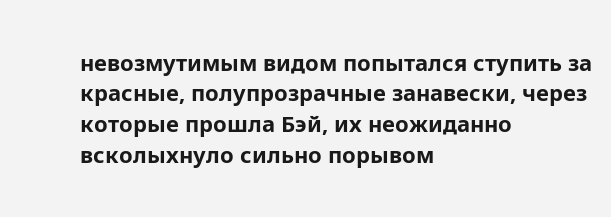невозмутимым видом попытался ступить за красные, полупрозрачные занавески, через которые прошла Бэй, их неожиданно всколыхнуло сильно порывом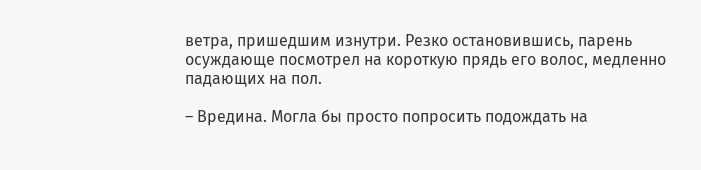ветра, пришедшим изнутри. Резко остановившись, парень осуждающе посмотрел на короткую прядь его волос, медленно падающих на пол.

– Вредина. Могла бы просто попросить подождать на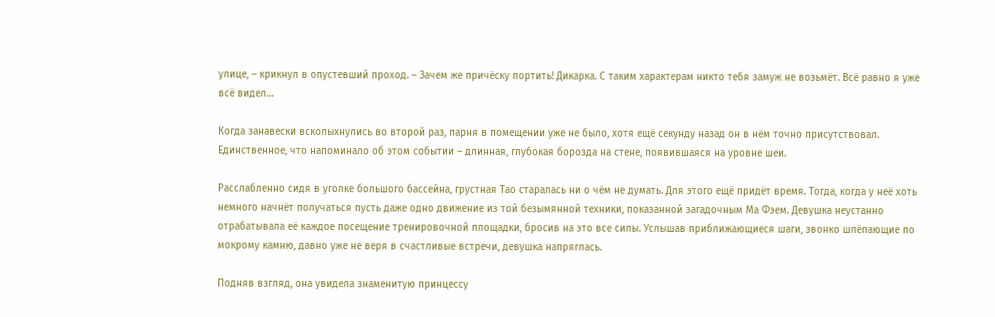улице, – крикнул в опустевший проход. – Зачем же причёску портить! Дикарка. С таким характерам никто тебя замуж не возьмёт. Всё равно я уже всё видел…

Когда занавески всколыхнулись во второй раз, парня в помещении уже не было, хотя ещё секунду назад он в нём точно присутствовал. Единственное, что напоминало об этом событии – длинная, глубокая борозда на стене, появившаяся на уровне шеи.

Расслабленно сидя в уголке большого бассейна, грустная Тао старалась ни о чём не думать. Для этого ещё придёт время. Тогда, когда у неё хоть немного начнёт получаться пусть даже одно движение из той безымянной техники, показанной загадочным Ма Фэем. Девушка неустанно отрабатывала её каждое посещение тренировочной площадки, бросив на это все силы. Услышав приближающиеся шаги, звонко шлёпающие по мокрому камню, давно уже не веря в счастливые встречи, девушка напряглась.

Подняв взгляд, она увидела знаменитую принцессу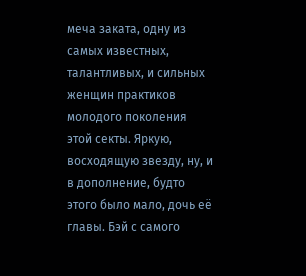меча заката, одну из самых известных, талантливых, и сильных женщин практиков молодого поколения этой секты. Яркую, восходящую звезду, ну, и в дополнение, будто этого было мало, дочь её главы. Бэй с самого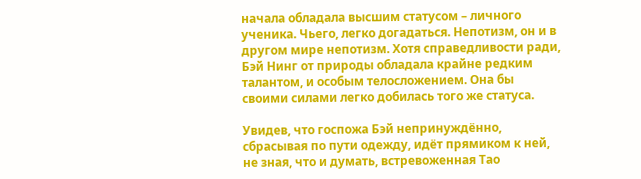начала обладала высшим статусом – личного ученика. Чьего, легко догадаться. Непотизм, он и в другом мире непотизм. Хотя справедливости ради, Бэй Нинг от природы обладала крайне редким талантом, и особым телосложением. Она бы своими силами легко добилась того же статуса.

Увидев, что госпожа Бэй непринуждённо, сбрасывая по пути одежду, идёт прямиком к ней, не зная, что и думать, встревоженная Тао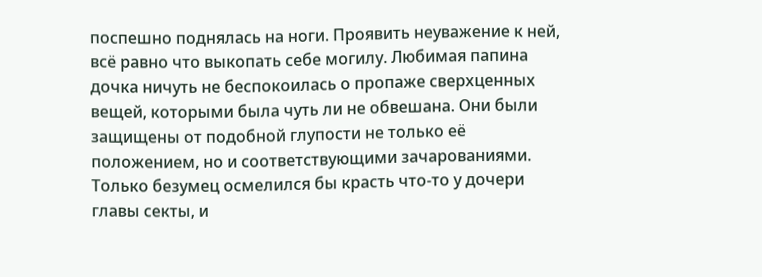поспешно поднялась на ноги. Проявить неуважение к ней, всё равно что выкопать себе могилу. Любимая папина дочка ничуть не беспокоилась о пропаже сверхценных вещей, которыми была чуть ли не обвешана. Они были защищены от подобной глупости не только её положением, но и соответствующими зачарованиями. Только безумец осмелился бы красть что-то у дочери главы секты, и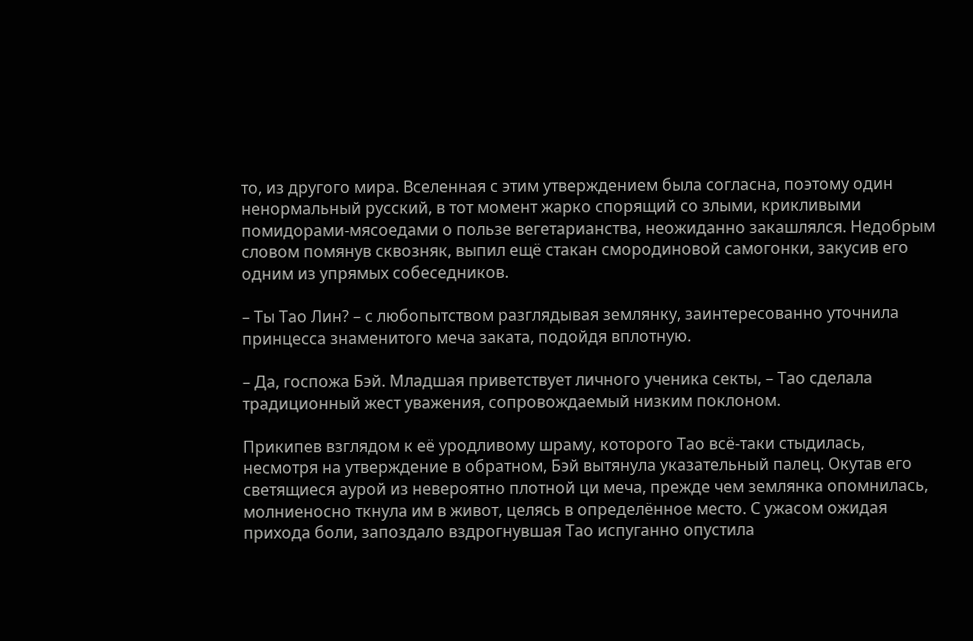то, из другого мира. Вселенная с этим утверждением была согласна, поэтому один ненормальный русский, в тот момент жарко спорящий со злыми, крикливыми помидорами-мясоедами о пользе вегетарианства, неожиданно закашлялся. Недобрым словом помянув сквозняк, выпил ещё стакан смородиновой самогонки, закусив его одним из упрямых собеседников.

– Ты Тао Лин? – с любопытством разглядывая землянку, заинтересованно уточнила принцесса знаменитого меча заката, подойдя вплотную.

– Да, госпожа Бэй. Младшая приветствует личного ученика секты, – Тао сделала традиционный жест уважения, сопровождаемый низким поклоном.

Прикипев взглядом к её уродливому шраму, которого Тао всё-таки стыдилась, несмотря на утверждение в обратном, Бэй вытянула указательный палец. Окутав его светящиеся аурой из невероятно плотной ци меча, прежде чем землянка опомнилась, молниеносно ткнула им в живот, целясь в определённое место. С ужасом ожидая прихода боли, запоздало вздрогнувшая Тао испуганно опустила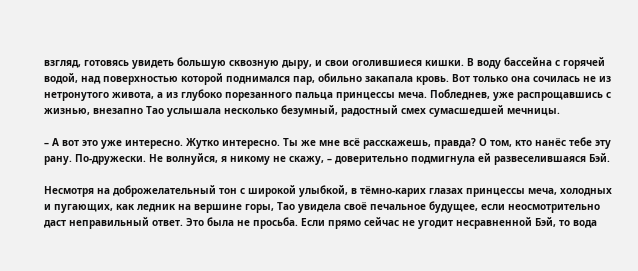взгляд, готовясь увидеть большую сквозную дыру, и свои оголившиеся кишки. В воду бассейна с горячей водой, над поверхностью которой поднимался пар, обильно закапала кровь. Вот только она сочилась не из нетронутого живота, а из глубоко порезанного пальца принцессы меча. Побледнев, уже распрощавшись с жизнью, внезапно Тао услышала несколько безумный, радостный смех сумасшедшей мечницы.

– А вот это уже интересно. Жутко интересно. Ты же мне всё расскажешь, правда? О том, кто нанёс тебе эту рану. По-дружески. Не волнуйся, я никому не скажу, – доверительно подмигнула ей развеселившаяся Бэй.

Несмотря на доброжелательный тон с широкой улыбкой, в тёмно-карих глазах принцессы меча, холодных и пугающих, как ледник на вершине горы, Тао увидела своё печальное будущее, если неосмотрительно даст неправильный ответ. Это была не просьба. Если прямо сейчас не угодит несравненной Бэй, то вода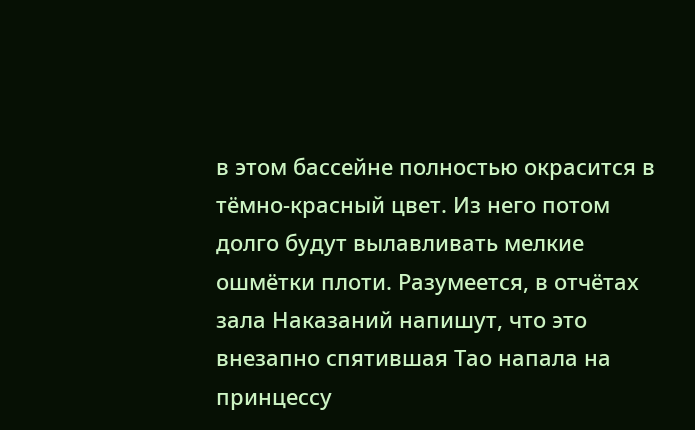в этом бассейне полностью окрасится в тёмно-красный цвет. Из него потом долго будут вылавливать мелкие ошмётки плоти. Разумеется, в отчётах зала Наказаний напишут, что это внезапно спятившая Тао напала на принцессу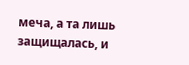меча, а та лишь защищалась, и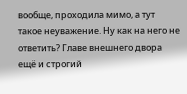вообще, проходила мимо, а тут такое неуважение. Ну как на него не ответить? Главе внешнего двора ещё и строгий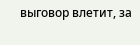выговор влетит, за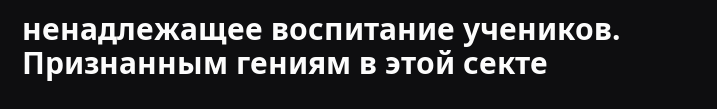ненадлежащее воспитание учеников. Признанным гениям в этой секте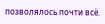позволялось почти всё.